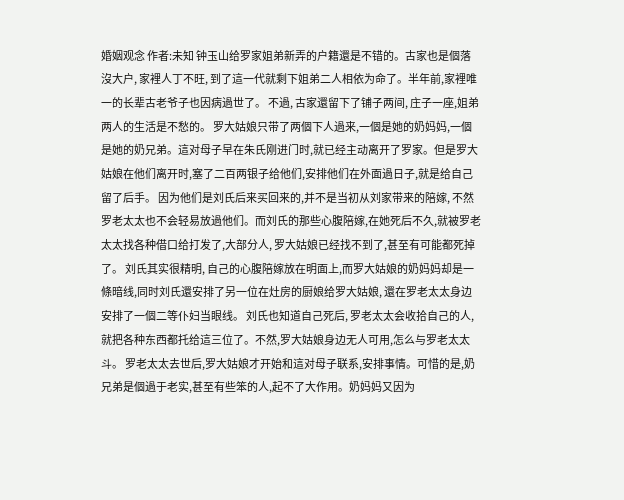婚姻观念 作者:未知 钟玉山给罗家姐弟新弄的户籍還是不错的。古家也是個落沒大户, 家裡人丁不旺, 到了這一代就剩下姐弟二人相依为命了。半年前,家裡唯一的长辈古老爷子也因病過世了。 不過, 古家還留下了铺子两间, 庄子一座,姐弟两人的生活是不愁的。 罗大姑娘只带了两個下人過来,一個是她的奶妈妈,一個是她的奶兄弟。這对母子早在朱氏刚进门时,就已经主动离开了罗家。但是罗大姑娘在他们离开时,塞了二百两银子给他们,安排他们在外面過日子,就是给自己留了后手。 因为他们是刘氏后来买回来的,并不是当初从刘家带来的陪嫁, 不然罗老太太也不会轻易放過他们。而刘氏的那些心腹陪嫁,在她死后不久,就被罗老太太找各种借口给打发了,大部分人, 罗大姑娘已经找不到了,甚至有可能都死掉了。 刘氏其实很精明, 自己的心腹陪嫁放在明面上,而罗大姑娘的奶妈妈却是一條暗线,同时刘氏還安排了另一位在灶房的厨娘给罗大姑娘, 還在罗老太太身边安排了一個二等仆妇当眼线。 刘氏也知道自己死后, 罗老太太会收拾自己的人, 就把各种东西都托给這三位了。不然,罗大姑娘身边无人可用,怎么与罗老太太斗。 罗老太太去世后,罗大姑娘才开始和這对母子联系,安排事情。可惜的是,奶兄弟是個過于老实,甚至有些笨的人,起不了大作用。奶妈妈又因为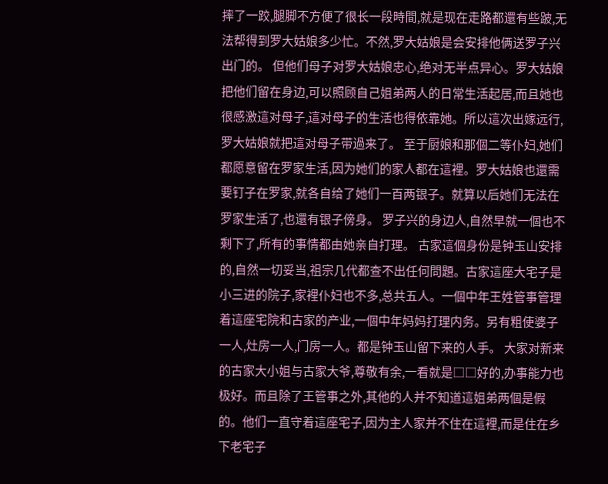摔了一跤,腿脚不方便了很长一段時間,就是现在走路都還有些跛,无法帮得到罗大姑娘多少忙。不然,罗大姑娘是会安排他俩送罗子兴出门的。 但他们母子对罗大姑娘忠心,绝对无半点异心。罗大姑娘把他们留在身边,可以照顾自己姐弟两人的日常生活起居,而且她也很感激這对母子,這对母子的生活也得依靠她。所以這次出嫁远行,罗大姑娘就把這对母子带過来了。 至于厨娘和那個二等仆妇,她们都愿意留在罗家生活,因为她们的家人都在這裡。罗大姑娘也還需要钉子在罗家,就各自给了她们一百两银子。就算以后她们无法在罗家生活了,也還有银子傍身。 罗子兴的身边人,自然早就一個也不剩下了,所有的事情都由她亲自打理。 古家這個身份是钟玉山安排的,自然一切妥当,祖宗几代都查不出任何問題。古家這座大宅子是小三进的院子,家裡仆妇也不多,总共五人。一個中年王姓管事管理着這座宅院和古家的产业,一個中年妈妈打理内务。另有粗使婆子一人,灶房一人,门房一人。都是钟玉山留下来的人手。 大家对新来的古家大小姐与古家大爷,尊敬有余,一看就是□□好的,办事能力也极好。而且除了王管事之外,其他的人并不知道這姐弟两個是假的。他们一直守着這座宅子,因为主人家并不住在這裡,而是住在乡下老宅子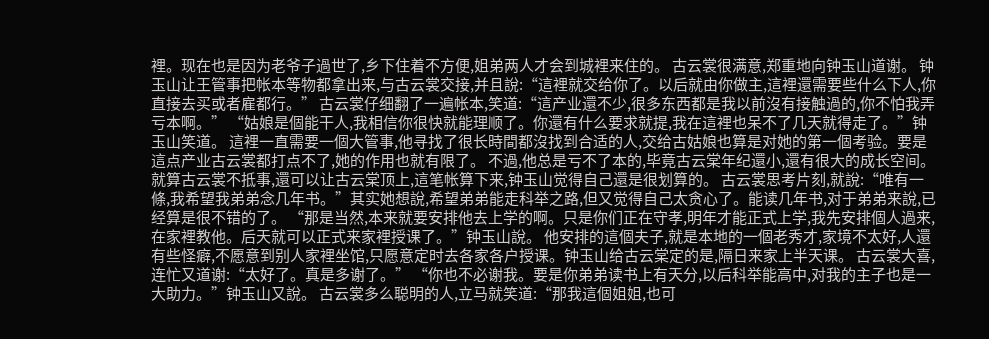裡。现在也是因为老爷子過世了,乡下住着不方便,姐弟两人才会到城裡来住的。 古云裳很满意,郑重地向钟玉山道谢。 钟玉山让王管事把帐本等物都拿出来,与古云裳交接,并且說:“這裡就交给你了。以后就由你做主,這裡還需要些什么下人,你直接去买或者雇都行。” 古云裳仔细翻了一遍帐本,笑道:“這产业還不少,很多东西都是我以前沒有接触過的,你不怕我弄亏本啊。” “姑娘是個能干人,我相信你很快就能理顺了。你還有什么要求就提,我在這裡也呆不了几天就得走了。”钟玉山笑道。 這裡一直需要一個大管事,他寻找了很长時間都沒找到合适的人,交给古姑娘也算是对她的第一個考验。要是這点产业古云裳都打点不了,她的作用也就有限了。 不過,他总是亏不了本的,毕竟古云棠年纪還小,還有很大的成长空间。就算古云裳不抵事,還可以让古云棠顶上,這笔帐算下来,钟玉山觉得自己還是很划算的。 古云裳思考片刻,就說:“唯有一條,我希望我弟弟念几年书。”其实她想說,希望弟弟能走科举之路,但又觉得自己太贪心了。能读几年书,对于弟弟来說,已经算是很不错的了。 “那是当然,本来就要安排他去上学的啊。只是你们正在守孝,明年才能正式上学,我先安排個人過来,在家裡教他。后天就可以正式来家裡授课了。”钟玉山說。 他安排的這個夫子,就是本地的一個老秀才,家境不太好,人還有些怪癖,不愿意到别人家裡坐馆,只愿意定时去各家各户授课。钟玉山给古云棠定的是,隔日来家上半天课。 古云裳大喜,连忙又道谢:“太好了。真是多谢了。” “你也不必谢我。要是你弟弟读书上有天分,以后科举能高中,对我的主子也是一大助力。”钟玉山又說。 古云裳多么聪明的人,立马就笑道:“那我這個姐姐,也可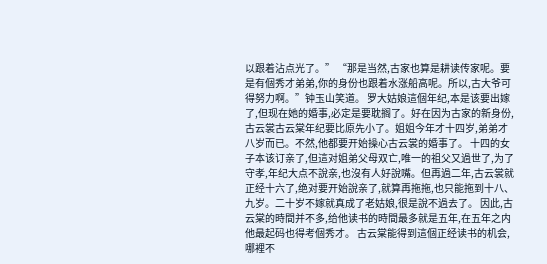以跟着沾点光了。” “那是当然,古家也算是耕读传家呢。要是有個秀才弟弟,你的身份也跟着水涨船高呢。所以,古大爷可得努力啊。”钟玉山笑道。 罗大姑娘這個年纪,本是该要出嫁了,但现在她的婚事,必定是要耽搁了。好在因为古家的新身份,古云裳古云棠年纪要比原先小了。姐姐今年才十四岁,弟弟才八岁而已。不然,他都要开始操心古云裳的婚事了。 十四的女子本该订亲了,但這对姐弟父母双亡,唯一的祖父又過世了,为了守孝,年纪大点不說亲,也沒有人好說嘴。但再過二年,古云裳就正经十六了,绝对要开始說亲了,就算再拖拖,也只能拖到十八、九岁。二十岁不嫁就真成了老姑娘,很是說不過去了。 因此,古云棠的時間并不多,给他读书的時間最多就是五年,在五年之内他最起码也得考個秀才。 古云棠能得到這個正经读书的机会,哪裡不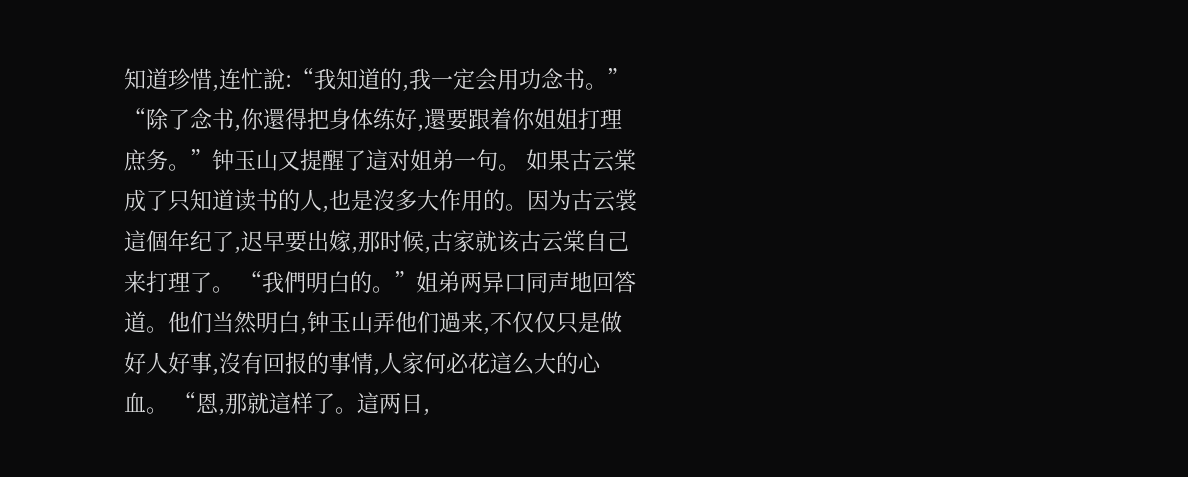知道珍惜,连忙說:“我知道的,我一定会用功念书。” “除了念书,你還得把身体练好,還要跟着你姐姐打理庶务。”钟玉山又提醒了這对姐弟一句。 如果古云棠成了只知道读书的人,也是沒多大作用的。因为古云裳這個年纪了,迟早要出嫁,那时候,古家就该古云棠自己来打理了。 “我們明白的。”姐弟两异口同声地回答道。他们当然明白,钟玉山弄他们過来,不仅仅只是做好人好事,沒有回报的事情,人家何必花這么大的心血。 “恩,那就這样了。這两日,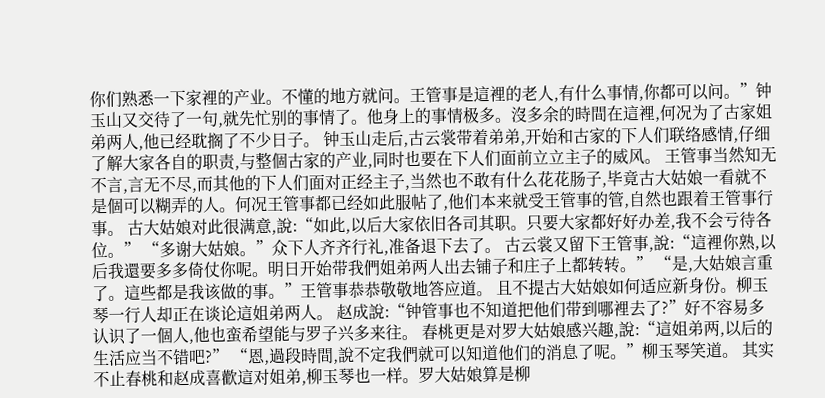你们熟悉一下家裡的产业。不懂的地方就问。王管事是這裡的老人,有什么事情,你都可以问。”钟玉山又交待了一句,就先忙别的事情了。他身上的事情极多。沒多余的時間在這裡,何况为了古家姐弟两人,他已经耽搁了不少日子。 钟玉山走后,古云裳带着弟弟,开始和古家的下人们联络感情,仔细了解大家各自的职责,与整個古家的产业,同时也要在下人们面前立立主子的威风。 王管事当然知无不言,言无不尽,而其他的下人们面对正经主子,当然也不敢有什么花花肠子,毕竟古大姑娘一看就不是個可以糊弄的人。何况王管事都已经如此服帖了,他们本来就受王管事的管,自然也跟着王管事行事。 古大姑娘对此很满意,說:“如此,以后大家依旧各司其职。只要大家都好好办差,我不会亏待各位。” “多谢大姑娘。”众下人齐齐行礼,准备退下去了。 古云裳又留下王管事,說:“這裡你熟,以后我還要多多倚仗你呢。明日开始带我們姐弟两人出去铺子和庄子上都转转。” “是,大姑娘言重了。這些都是我该做的事。”王管事恭恭敬敬地答应道。 且不提古大姑娘如何适应新身份。柳玉琴一行人却正在谈论這姐弟两人。 赵成說:“钟管事也不知道把他们带到哪裡去了?”好不容易多认识了一個人,他也蛮希望能与罗子兴多来往。 春桃更是对罗大姑娘感兴趣,說:“這姐弟两,以后的生活应当不错吧?” “恩,過段時間,說不定我們就可以知道他们的消息了呢。”柳玉琴笑道。 其实不止春桃和赵成喜歡這对姐弟,柳玉琴也一样。罗大姑娘算是柳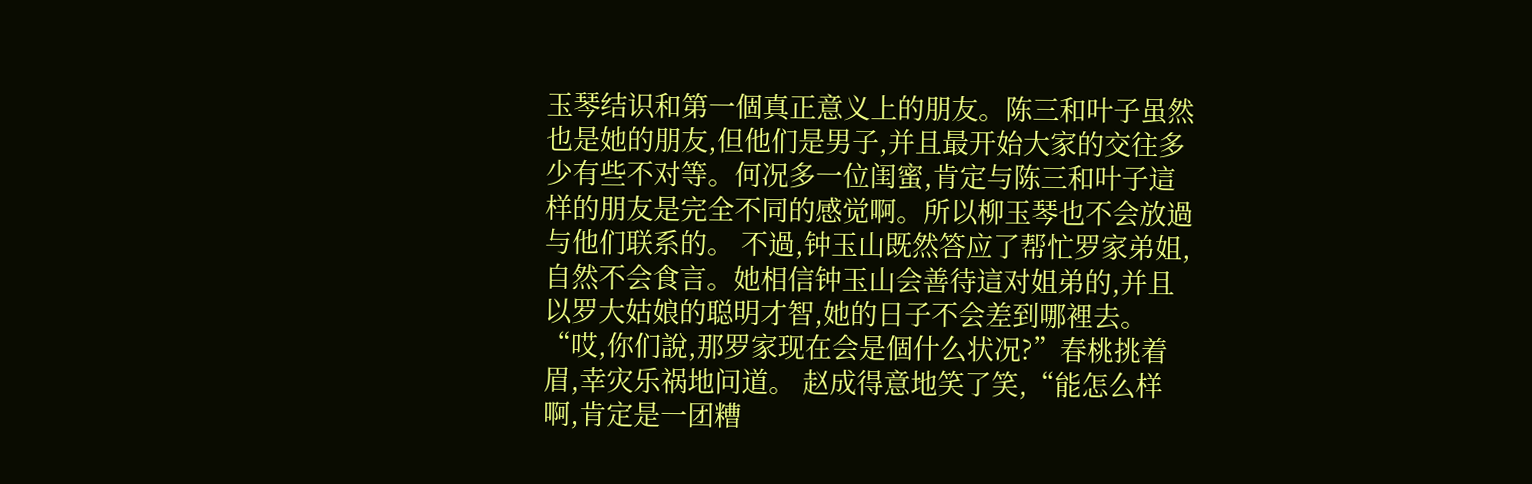玉琴结识和第一個真正意义上的朋友。陈三和叶子虽然也是她的朋友,但他们是男子,并且最开始大家的交往多少有些不对等。何况多一位闺蜜,肯定与陈三和叶子這样的朋友是完全不同的感觉啊。所以柳玉琴也不会放過与他们联系的。 不過,钟玉山既然答应了帮忙罗家弟姐,自然不会食言。她相信钟玉山会善待這对姐弟的,并且以罗大姑娘的聪明才智,她的日子不会差到哪裡去。 “哎,你们說,那罗家现在会是個什么状况?”春桃挑着眉,幸灾乐祸地问道。 赵成得意地笑了笑,“能怎么样啊,肯定是一团糟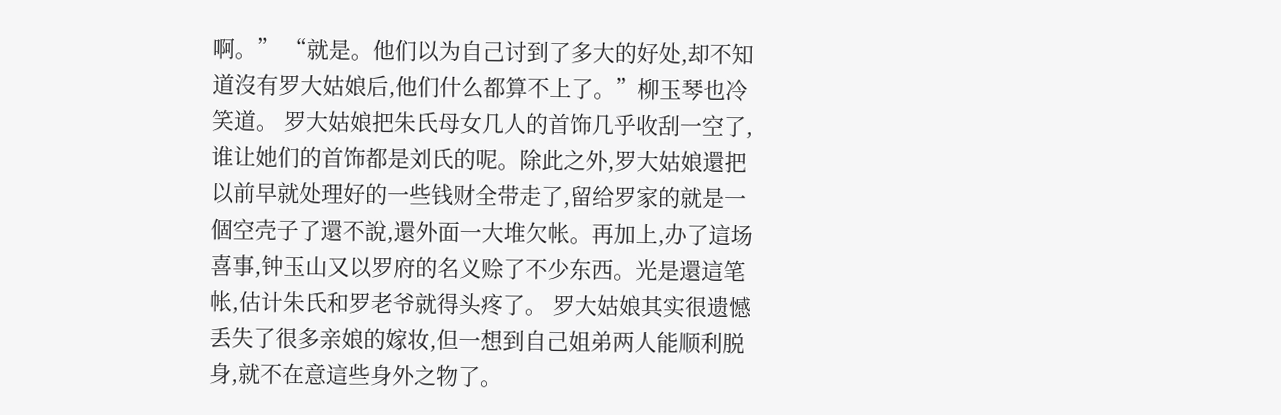啊。” “就是。他们以为自己讨到了多大的好处,却不知道沒有罗大姑娘后,他们什么都算不上了。”柳玉琴也冷笑道。 罗大姑娘把朱氏母女几人的首饰几乎收刮一空了,谁让她们的首饰都是刘氏的呢。除此之外,罗大姑娘還把以前早就处理好的一些钱财全带走了,留给罗家的就是一個空壳子了還不說,還外面一大堆欠帐。再加上,办了這场喜事,钟玉山又以罗府的名义赊了不少东西。光是還這笔帐,估计朱氏和罗老爷就得头疼了。 罗大姑娘其实很遗憾丢失了很多亲娘的嫁妆,但一想到自己姐弟两人能顺利脱身,就不在意這些身外之物了。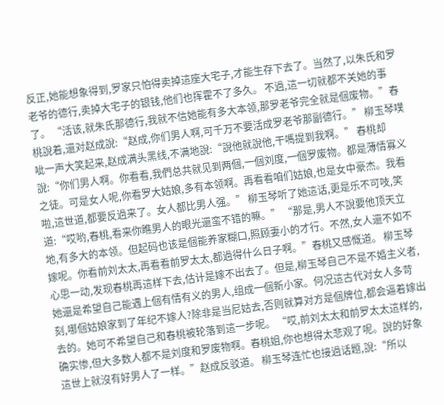反正,她能想象得到,罗家只怕得卖掉這座大宅子,才能生存下去了。当然了,以朱氏和罗老爷的德行,卖掉大宅子的银钱,他们也挥霍不了多久。 不過,這一切就都不关她的事了。 “活该,就朱氏那德行,我就不信她能有多大本领,那罗老爷完全就是個废物。”春桃說着,還对赵成說:“赵成,你们男人啊,可千万不要活成罗老爷那副德行。” 柳玉琴噗呲一声大笑起来,赵成满头黑线,不满地說:“說他就說他,干嗎提到我啊。” 春桃却說:“你们男人啊。你看看,我們总共就见到两個,一個刘度,一個罗废物。都是薄情寡义之徒。可是女人呢,你看罗大姑娘,多有本领啊。再看看咱们姑娘,也是女中豪杰。我看啦,這世道,都要反過来了。女人都比男人强。” 柳玉琴听了她這话,更是乐不可吱,笑道:“哎哟,春桃,看来你瞧男人的眼光還蛮不错的嘛。” “那是,男人不說要他顶天立地,有多大的本领。但起码也该是個能养家糊口,照顾妻小的才行。不然,女人還不如不嫁呢。你看前刘太太,再看看前罗太太,都過得什么日子啊。”春桃又感慨道。 柳玉琴心思一动,发现春桃再這样下去,估计是嫁不出去了。但是,柳玉琴自己不是不婚主义者,她還是希望自己能遇上個有情有义的男人,组成一個新小家。何况這古代对女人多苛刻,哪個姑娘家到了年纪不嫁人?除非是当尼姑去,否则就算对方是個牌位,都会逼着嫁出去的。她可不希望自己和春桃被轮落到這一步呢。 “哎,前刘太太和前罗太太這样的,确实惨,但大多数人都不是刘度和罗废物啊。春桃姐,你也想得太悲观了呢。說的好象這世上就沒有好男人了一样。”赵成反驳道。 柳玉琴连忙也接過话题,說:“所以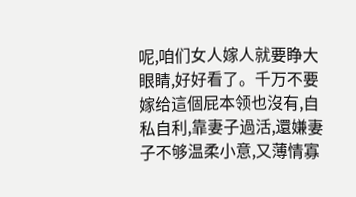呢,咱们女人嫁人就要睁大眼睛,好好看了。千万不要嫁给這個屁本领也沒有,自私自利,靠妻子過活,還嫌妻子不够温柔小意,又薄情寡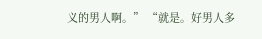义的男人啊。” “就是。好男人多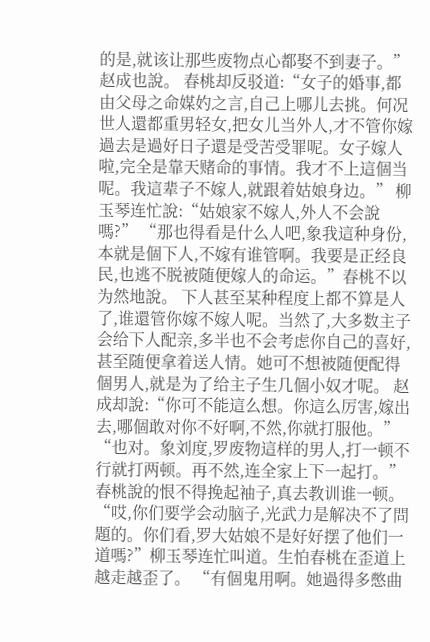的是,就该让那些废物点心都娶不到妻子。”赵成也說。 春桃却反驳道:“女子的婚事,都由父母之命媒妁之言,自己上哪儿去挑。何况世人還都重男轻女,把女儿当外人,才不管你嫁過去是過好日子還是受苦受罪呢。女子嫁人啦,完全是靠天赌命的事情。我才不上這個当呢。我這辈子不嫁人,就跟着姑娘身边。” 柳玉琴连忙說:“姑娘家不嫁人,外人不会說嗎?” “那也得看是什么人吧,象我這种身份,本就是個下人,不嫁有谁管啊。我要是正经良民,也逃不脱被随便嫁人的命运。”春桃不以为然地說。 下人甚至某种程度上都不算是人了,谁還管你嫁不嫁人呢。当然了,大多数主子会给下人配亲,多半也不会考虑你自己的喜好,甚至随便拿着送人情。她可不想被随便配得個男人,就是为了给主子生几個小奴才呢。 赵成却說:“你可不能這么想。你這么厉害,嫁出去,哪個敢对你不好啊,不然,你就打服他。” “也对。象刘度,罗废物這样的男人,打一顿不行就打两顿。再不然,连全家上下一起打。”春桃說的恨不得挽起袖子,真去教训谁一顿。 “哎,你们要学会动脑子,光武力是解决不了問題的。你们看,罗大姑娘不是好好摆了他们一道嗎?”柳玉琴连忙叫道。生怕春桃在歪道上越走越歪了。 “有個鬼用啊。她過得多憋曲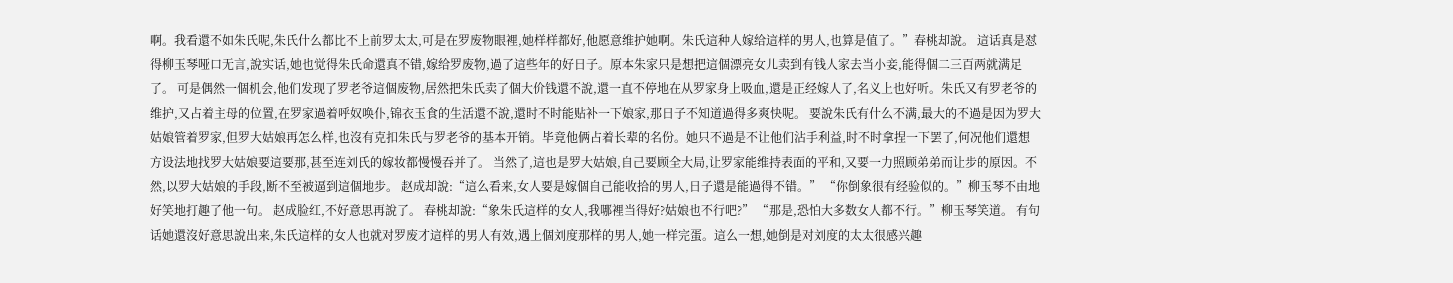啊。我看還不如朱氏呢,朱氏什么都比不上前罗太太,可是在罗废物眼裡,她样样都好,他愿意维护她啊。朱氏這种人嫁给這样的男人,也算是值了。”春桃却說。 這话真是怼得柳玉琴哑口无言,說实话,她也觉得朱氏命還真不错,嫁给罗废物,過了這些年的好日子。原本朱家只是想把這個漂亮女儿卖到有钱人家去当小妾,能得個二三百两就满足了。 可是偶然一個机会,他们发现了罗老爷這個废物,居然把朱氏卖了個大价钱還不說,還一直不停地在从罗家身上吸血,還是正经嫁人了,名义上也好听。朱氏又有罗老爷的维护,又占着主母的位置,在罗家過着呼奴唤仆,锦衣玉食的生活還不說,還时不时能贴补一下娘家,那日子不知道過得多爽快呢。 要說朱氏有什么不满,最大的不過是因为罗大姑娘管着罗家,但罗大姑娘再怎么样,也沒有克扣朱氏与罗老爷的基本开销。毕竟他俩占着长辈的名份。她只不過是不让他们沾手利益,时不时拿捏一下罢了,何况他们還想方设法地找罗大姑娘要這要那,甚至连刘氏的嫁妆都慢慢吞并了。 当然了,這也是罗大姑娘,自己要顾全大局,让罗家能维持表面的平和,又要一力照顾弟弟而让步的原因。不然,以罗大姑娘的手段,断不至被逼到這個地步。 赵成却說:“這么看来,女人要是嫁個自己能收拾的男人,日子還是能過得不错。” “你倒象很有经验似的。”柳玉琴不由地好笑地打趣了他一句。 赵成脸红,不好意思再說了。 春桃却說:“象朱氏這样的女人,我哪裡当得好?姑娘也不行吧?” “那是,恐怕大多数女人都不行。”柳玉琴笑道。 有句话她還沒好意思說出来,朱氏這样的女人也就对罗废才這样的男人有效,遇上個刘度那样的男人,她一样完蛋。這么一想,她倒是对刘度的太太很感兴趣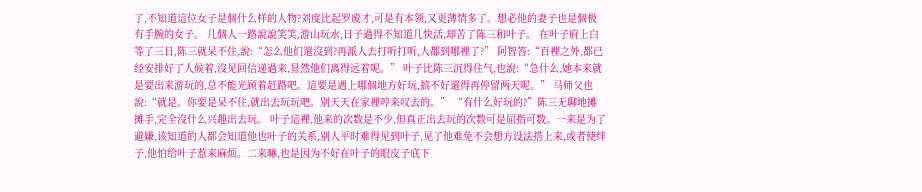了,不知道這位女子是個什么样的人物?刘度比起罗废才,可是有本领,又更薄情多了。想必他的妻子也是個极有手腕的女子。 几個人一路說說笑笑,游山玩水,日子過得不知道几快活,却苦了陈三和叶子。 在叶子府上白等了三日,陈三就呆不住,說:“怎么他们還沒到?再派人去打听打听,人都到哪裡了?” 阿智答:“百裡之外,都已经安排好了人候着,沒见回信递過来,显然他们离得远着呢。” 叶子比陈三沉得住气,也說:“急什么,她本来就是要出来游玩的,总不能光顾着赶路吧。這要是遇上哪個地方好玩,搞不好還得再停留两天呢。” 马师父也說:“就是。你要是呆不住,就出去玩玩吧。别天天在家裡哼来叹去的。” “有什么好玩的?”陈三无聊地摊摊手,完全沒什么兴趣出去玩。 叶子這裡,他来的次数是不少,但真正出去玩的次数可是屈指可数。一来是为了避嫌,该知道的人都会知道他也叶子的关系,别人平时难得见到叶子,见了他难免不会想方设法搭上来,或者使绊子,他怕给叶子惹来麻烦。二来嘛,也是因为不好在叶子的眼皮子底下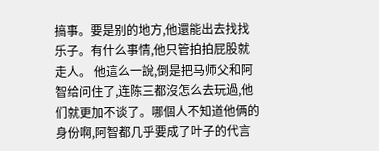搞事。要是别的地方,他還能出去找找乐子。有什么事情,他只管拍拍屁股就走人。 他這么一說,倒是把马师父和阿智给问住了,连陈三都沒怎么去玩過,他们就更加不谈了。哪個人不知道他俩的身份啊,阿智都几乎要成了叶子的代言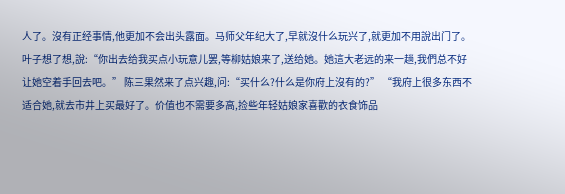人了。沒有正经事情,他更加不会出头露面。马师父年纪大了,早就沒什么玩兴了,就更加不用說出门了。 叶子想了想,說:“你出去给我买点小玩意儿罢,等柳姑娘来了,送给她。她這大老远的来一趟,我們总不好让她空着手回去吧。” 陈三果然来了点兴趣,问:“买什么?什么是你府上沒有的?” “我府上很多东西不适合她,就去市井上买最好了。价值也不需要多高,捡些年轻姑娘家喜歡的衣食饰品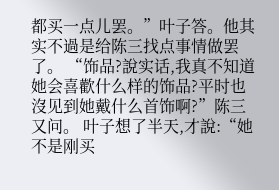都买一点儿罢。”叶子答。他其实不過是给陈三找点事情做罢了。 “饰品?說实话,我真不知道她会喜歡什么样的饰品?平时也沒见到她戴什么首饰啊?”陈三又问。 叶子想了半天,才說:“她不是刚买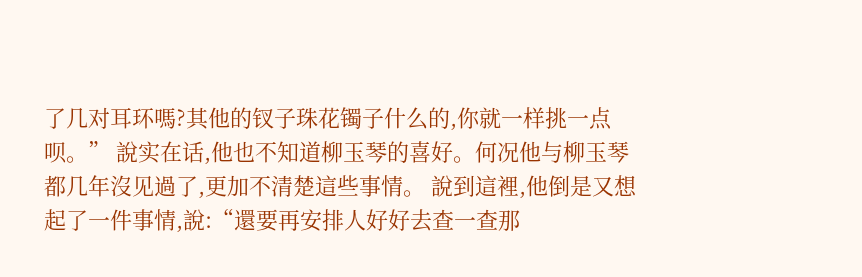了几对耳环嗎?其他的钗子珠花镯子什么的,你就一样挑一点呗。” 說实在话,他也不知道柳玉琴的喜好。何况他与柳玉琴都几年沒见過了,更加不清楚這些事情。 說到這裡,他倒是又想起了一件事情,說:“還要再安排人好好去查一查那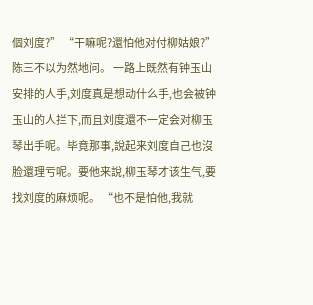個刘度?” “干嘛呢?還怕他对付柳姑娘?”陈三不以为然地问。 一路上既然有钟玉山安排的人手,刘度真是想动什么手,也会被钟玉山的人拦下,而且刘度還不一定会对柳玉琴出手呢。毕竟那事,說起来刘度自己也沒脸還理亏呢。要他来說,柳玉琴才该生气,要找刘度的麻烦呢。 “也不是怕他,我就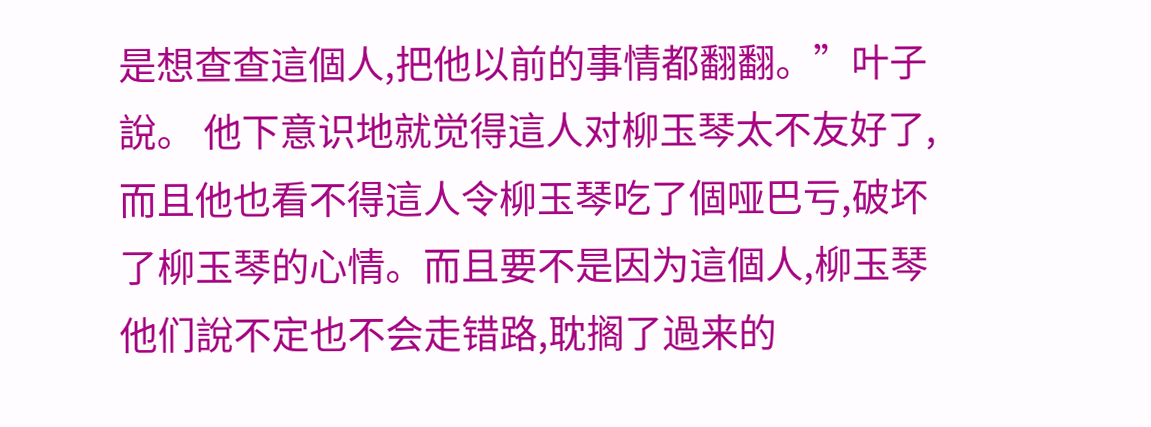是想查查這個人,把他以前的事情都翻翻。”叶子說。 他下意识地就觉得這人对柳玉琴太不友好了,而且他也看不得這人令柳玉琴吃了個哑巴亏,破坏了柳玉琴的心情。而且要不是因为這個人,柳玉琴他们說不定也不会走错路,耽搁了過来的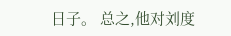日子。 总之,他对刘度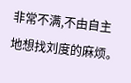非常不满,不由自主地想找刘度的麻烦。